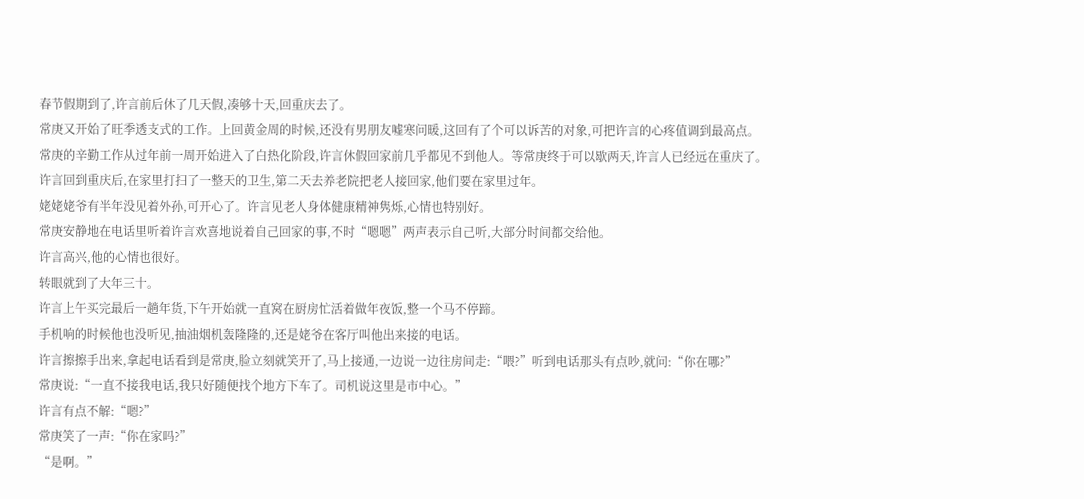春节假期到了,许言前后休了几天假,凑够十天,回重庆去了。
常庚又开始了旺季透支式的工作。上回黄金周的时候,还没有男朋友嘘寒问暖,这回有了个可以诉苦的对象,可把许言的心疼值调到最高点。
常庚的辛勤工作从过年前一周开始进入了白热化阶段,许言休假回家前几乎都见不到他人。等常庚终于可以歇两天,许言人已经远在重庆了。
许言回到重庆后,在家里打扫了一整天的卫生,第二天去养老院把老人接回家,他们要在家里过年。
姥姥姥爷有半年没见着外孙,可开心了。许言见老人身体健康精神隽烁,心情也特别好。
常庚安静地在电话里听着许言欢喜地说着自己回家的事,不时“嗯嗯”两声表示自己听,大部分时间都交给他。
许言高兴,他的心情也很好。
转眼就到了大年三十。
许言上午买完最后一趟年货,下午开始就一直窝在厨房忙活着做年夜饭,整一个马不停蹄。
手机响的时候他也没听见,抽油烟机轰隆隆的,还是姥爷在客厅叫他出来接的电话。
许言擦擦手出来,拿起电话看到是常庚,脸立刻就笑开了,马上接通,一边说一边往房间走:“喂?”听到电话那头有点吵,就问:“你在哪?”
常庚说:“一直不接我电话,我只好随便找个地方下车了。司机说这里是市中心。”
许言有点不解:“嗯?”
常庚笑了一声:“你在家吗?”
“是啊。”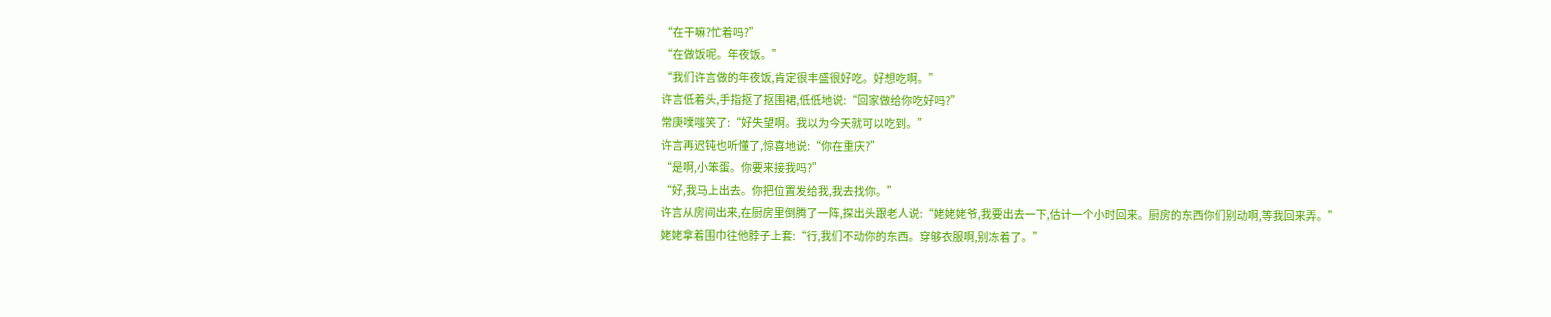“在干嘛?忙着吗?”
“在做饭呢。年夜饭。”
“我们许言做的年夜饭,肯定很丰盛很好吃。好想吃啊。”
许言低着头,手指抠了抠围裙,低低地说:“回家做给你吃好吗?”
常庚噗嗤笑了:“好失望啊。我以为今天就可以吃到。”
许言再迟钝也听懂了,惊喜地说:“你在重庆?”
“是啊,小笨蛋。你要来接我吗?”
“好,我马上出去。你把位置发给我,我去找你。”
许言从房间出来,在厨房里倒腾了一阵,探出头跟老人说:“姥姥姥爷,我要出去一下,估计一个小时回来。厨房的东西你们别动啊,等我回来弄。”
姥姥拿着围巾往他脖子上套:“行,我们不动你的东西。穿够衣服啊,别冻着了。”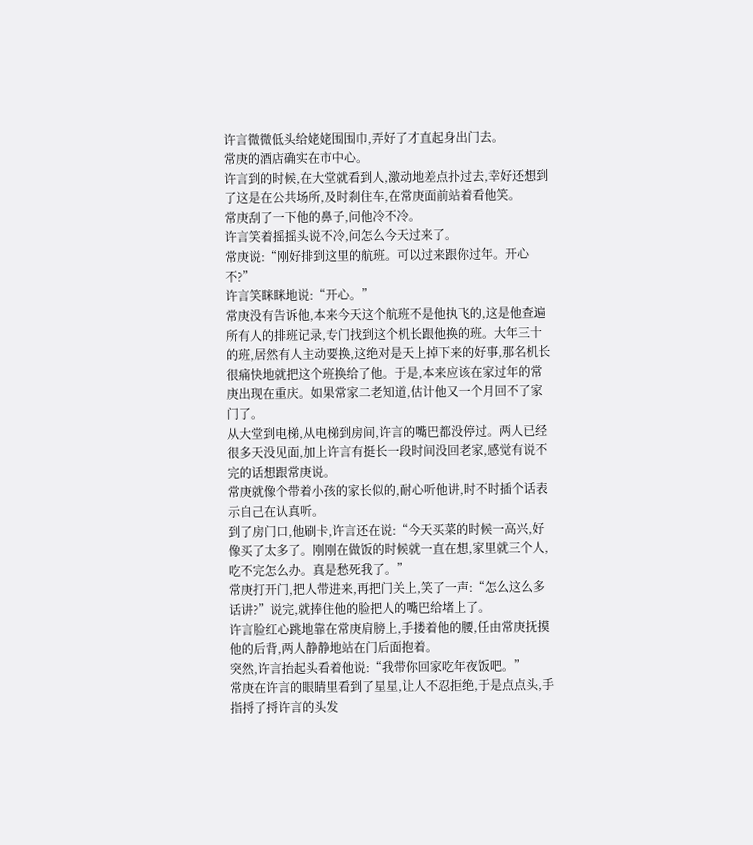许言微微低头给姥姥围围巾,弄好了才直起身出门去。
常庚的酒店确实在市中心。
许言到的时候,在大堂就看到人,激动地差点扑过去,幸好还想到了这是在公共场所,及时刹住车,在常庚面前站着看他笑。
常庚刮了一下他的鼻子,问他冷不冷。
许言笑着摇摇头说不冷,问怎么今天过来了。
常庚说:“刚好排到这里的航班。可以过来跟你过年。开心不?”
许言笑眯眯地说:“开心。”
常庚没有告诉他,本来今天这个航班不是他执飞的,这是他查遍所有人的排班记录,专门找到这个机长跟他换的班。大年三十的班,居然有人主动要换,这绝对是天上掉下来的好事,那名机长很痛快地就把这个班换给了他。于是,本来应该在家过年的常庚出现在重庆。如果常家二老知道,估计他又一个月回不了家门了。
从大堂到电梯,从电梯到房间,许言的嘴巴都没停过。两人已经很多天没见面,加上许言有挺长一段时间没回老家,感觉有说不完的话想跟常庚说。
常庚就像个带着小孩的家长似的,耐心听他讲,时不时插个话表示自己在认真听。
到了房门口,他刷卡,许言还在说:“今天买菜的时候一高兴,好像买了太多了。刚刚在做饭的时候就一直在想,家里就三个人,吃不完怎么办。真是愁死我了。”
常庚打开门,把人带进来,再把门关上,笑了一声:“怎么这么多话讲?”说完,就捧住他的脸把人的嘴巴给堵上了。
许言脸红心跳地靠在常庚肩膀上,手搂着他的腰,任由常庚抚摸他的后背,两人静静地站在门后面抱着。
突然,许言抬起头看着他说:“我带你回家吃年夜饭吧。”
常庚在许言的眼睛里看到了星星,让人不忍拒绝,于是点点头,手指捋了捋许言的头发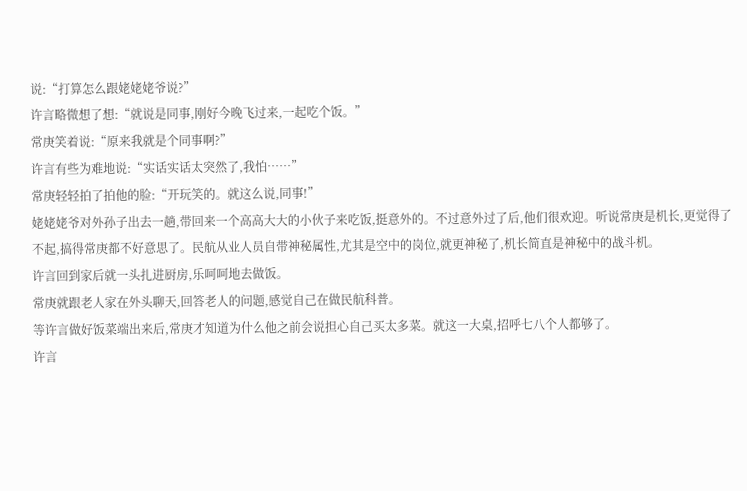说:“打算怎么跟姥姥姥爷说?”
许言略微想了想:“就说是同事,刚好今晚飞过来,一起吃个饭。”
常庚笑着说:“原来我就是个同事啊?”
许言有些为难地说:“实话实话太突然了,我怕……”
常庚轻轻拍了拍他的脸:“开玩笑的。就这么说,同事!”
姥姥姥爷对外孙子出去一趟,带回来一个高高大大的小伙子来吃饭,挺意外的。不过意外过了后,他们很欢迎。听说常庚是机长,更觉得了不起,搞得常庚都不好意思了。民航从业人员自带神秘属性,尤其是空中的岗位,就更神秘了,机长简直是神秘中的战斗机。
许言回到家后就一头扎进厨房,乐呵呵地去做饭。
常庚就跟老人家在外头聊天,回答老人的问题,感觉自己在做民航科普。
等许言做好饭菜端出来后,常庚才知道为什么他之前会说担心自己买太多菜。就这一大桌,招呼七八个人都够了。
许言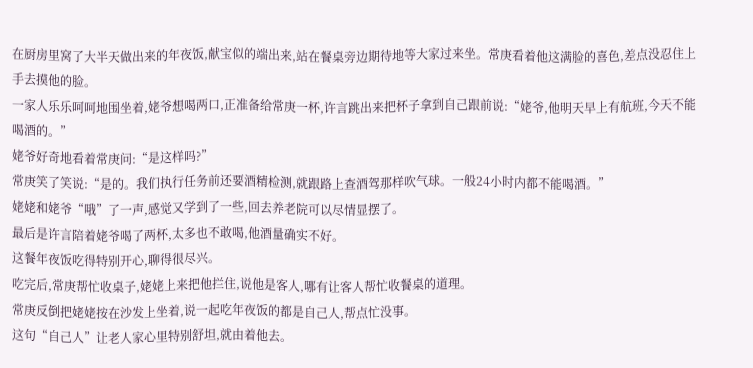在厨房里窝了大半天做出来的年夜饭,献宝似的端出来,站在餐桌旁边期待地等大家过来坐。常庚看着他这满脸的喜色,差点没忍住上手去摸他的脸。
一家人乐乐呵呵地围坐着,姥爷想喝两口,正准备给常庚一杯,许言跳出来把杯子拿到自己跟前说:“姥爷,他明天早上有航班,今天不能喝酒的。”
姥爷好奇地看着常庚问:“是这样吗?”
常庚笑了笑说:“是的。我们执行任务前还要酒精检测,就跟路上查酒驾那样吹气球。一般24小时内都不能喝酒。”
姥姥和姥爷“哦”了一声,感觉又学到了一些,回去养老院可以尽情显摆了。
最后是许言陪着姥爷喝了两杯,太多也不敢喝,他酒量确实不好。
这餐年夜饭吃得特别开心,聊得很尽兴。
吃完后,常庚帮忙收桌子,姥姥上来把他拦住,说他是客人,哪有让客人帮忙收餐桌的道理。
常庚反倒把姥姥按在沙发上坐着,说一起吃年夜饭的都是自己人,帮点忙没事。
这句“自己人”让老人家心里特别舒坦,就由着他去。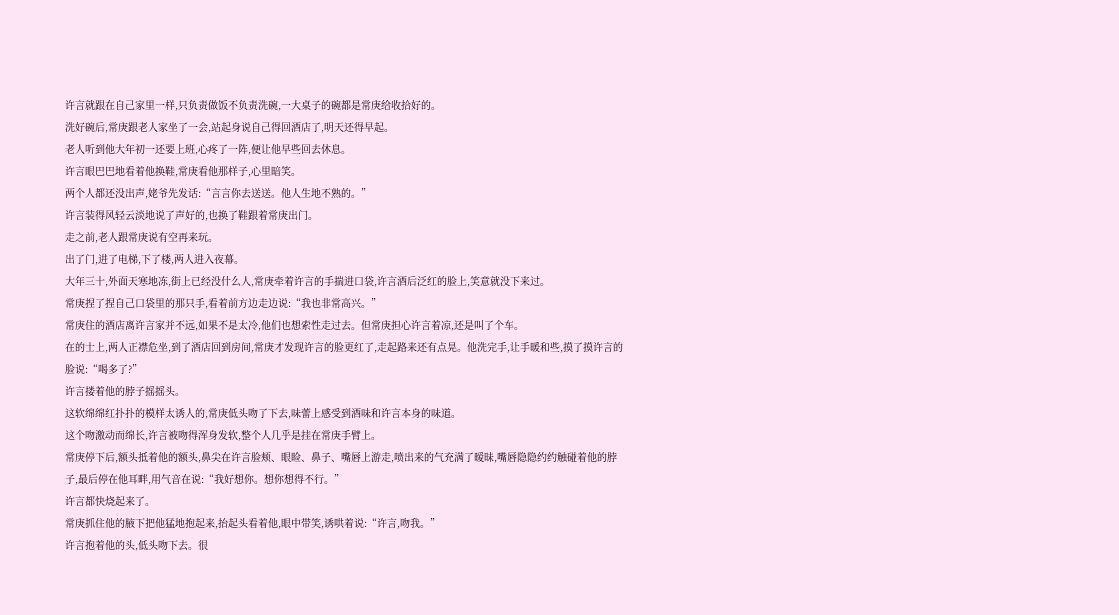许言就跟在自己家里一样,只负责做饭不负责洗碗,一大桌子的碗都是常庚给收拾好的。
洗好碗后,常庚跟老人家坐了一会,站起身说自己得回酒店了,明天还得早起。
老人听到他大年初一还要上班,心疼了一阵,便让他早些回去休息。
许言眼巴巴地看着他换鞋,常庚看他那样子,心里暗笑。
两个人都还没出声,姥爷先发话:“言言你去送送。他人生地不熟的。”
许言装得风轻云淡地说了声好的,也换了鞋跟着常庚出门。
走之前,老人跟常庚说有空再来玩。
出了门,进了电梯,下了楼,两人进入夜幕。
大年三十,外面天寒地冻,街上已经没什么人,常庚牵着许言的手揣进口袋,许言酒后泛红的脸上,笑意就没下来过。
常庚捏了捏自己口袋里的那只手,看着前方边走边说:“我也非常高兴。”
常庚住的酒店离许言家并不远,如果不是太冷,他们也想索性走过去。但常庚担心许言着凉,还是叫了个车。
在的士上,两人正襟危坐,到了酒店回到房间,常庚才发现许言的脸更红了,走起路来还有点晃。他洗完手,让手暖和些,摸了摸许言的脸说:“喝多了?”
许言搂着他的脖子摇摇头。
这软绵绵红扑扑的模样太诱人的,常庚低头吻了下去,味蕾上感受到酒味和许言本身的味道。
这个吻激动而绵长,许言被吻得浑身发软,整个人几乎是挂在常庚手臂上。
常庚停下后,额头抵着他的额头,鼻尖在许言脸颊、眼睑、鼻子、嘴唇上游走,喷出来的气充满了暧昧,嘴唇隐隐约约触碰着他的脖子,最后停在他耳畔,用气音在说:“我好想你。想你想得不行。”
许言都快烧起来了。
常庚抓住他的腋下把他猛地抱起来,抬起头看着他,眼中带笑,诱哄着说:“许言,吻我。”
许言抱着他的头,低头吻下去。很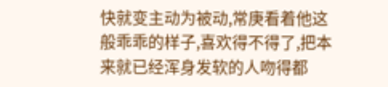快就变主动为被动,常庚看着他这般乖乖的样子,喜欢得不得了,把本来就已经浑身发软的人吻得都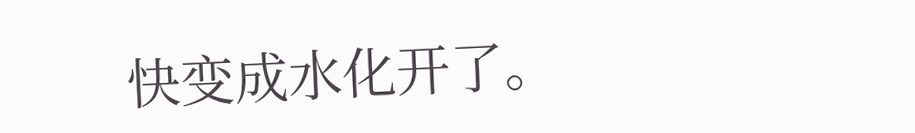快变成水化开了。